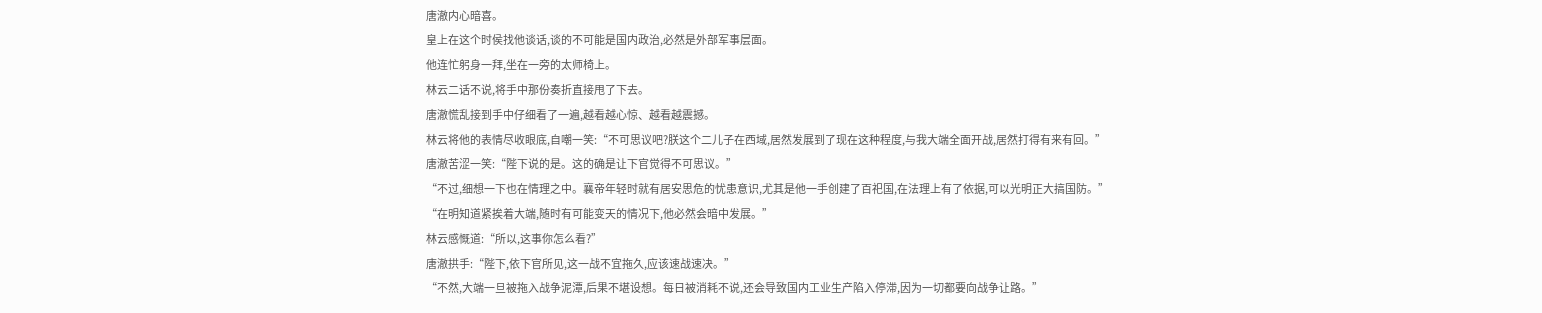唐澈内心暗喜。
皇上在这个时侯找他谈话,谈的不可能是国内政治,必然是外部军事层面。
他连忙躬身一拜,坐在一旁的太师椅上。
林云二话不说,将手中那份奏折直接甩了下去。
唐澈慌乱接到手中仔细看了一遍,越看越心惊、越看越震撼。
林云将他的表情尽收眼底,自嘲一笑:“不可思议吧?朕这个二儿子在西域,居然发展到了现在这种程度,与我大端全面开战,居然打得有来有回。”
唐澈苦涩一笑:“陛下说的是。这的确是让下官觉得不可思议。”
“不过,细想一下也在情理之中。襄帝年轻时就有居安思危的忧患意识,尤其是他一手创建了百祀国,在法理上有了依据,可以光明正大搞国防。”
“在明知道紧挨着大端,随时有可能变天的情况下,他必然会暗中发展。”
林云感慨道:“所以,这事你怎么看?”
唐澈拱手:“陛下,依下官所见,这一战不宜拖久,应该速战速决。”
“不然,大端一旦被拖入战争泥潭,后果不堪设想。每日被消耗不说,还会导致国内工业生产陷入停滞,因为一切都要向战争让路。”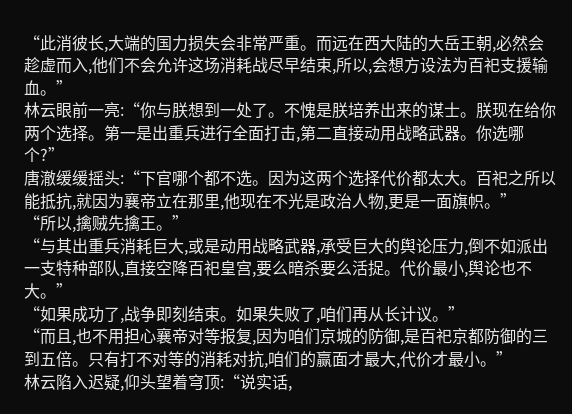“此消彼长,大端的国力损失会非常严重。而远在西大陆的大岳王朝,必然会趁虚而入,他们不会允许这场消耗战尽早结束,所以,会想方设法为百祀支援输血。”
林云眼前一亮:“你与朕想到一处了。不愧是朕培养出来的谋士。朕现在给你两个选择。第一是出重兵进行全面打击,第二直接动用战略武器。你选哪个?”
唐澈缓缓摇头:“下官哪个都不选。因为这两个选择代价都太大。百祀之所以能抵抗,就因为襄帝立在那里,他现在不光是政治人物,更是一面旗帜。”
“所以,擒贼先擒王。”
“与其出重兵消耗巨大,或是动用战略武器,承受巨大的舆论压力,倒不如派出一支特种部队,直接空降百祀皇宫,要么暗杀要么活捉。代价最小,舆论也不大。”
“如果成功了,战争即刻结束。如果失败了,咱们再从长计议。”
“而且,也不用担心襄帝对等报复,因为咱们京城的防御,是百祀京都防御的三到五倍。只有打不对等的消耗对抗,咱们的赢面才最大,代价才最小。”
林云陷入迟疑,仰头望着穹顶:“说实话,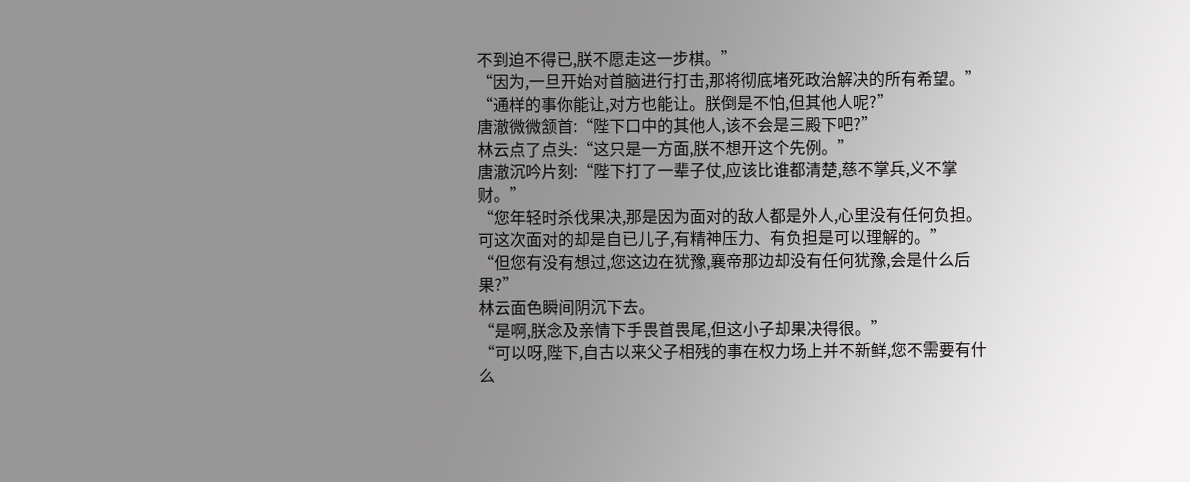不到迫不得已,朕不愿走这一步棋。”
“因为,一旦开始对首脑进行打击,那将彻底堵死政治解决的所有希望。”
“通样的事你能让,对方也能让。朕倒是不怕,但其他人呢?”
唐澈微微颔首:“陛下口中的其他人,该不会是三殿下吧?”
林云点了点头:“这只是一方面,朕不想开这个先例。”
唐澈沉吟片刻:“陛下打了一辈子仗,应该比谁都清楚,慈不掌兵,义不掌财。”
“您年轻时杀伐果决,那是因为面对的敌人都是外人,心里没有任何负担。可这次面对的却是自已儿子,有精神压力、有负担是可以理解的。”
“但您有没有想过,您这边在犹豫,襄帝那边却没有任何犹豫,会是什么后果?”
林云面色瞬间阴沉下去。
“是啊,朕念及亲情下手畏首畏尾,但这小子却果决得很。”
“可以呀,陛下,自古以来父子相残的事在权力场上并不新鲜,您不需要有什么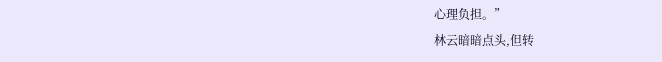心理负担。”
林云暗暗点头,但转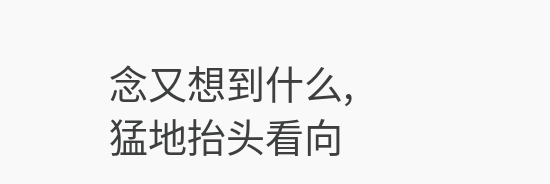念又想到什么,猛地抬头看向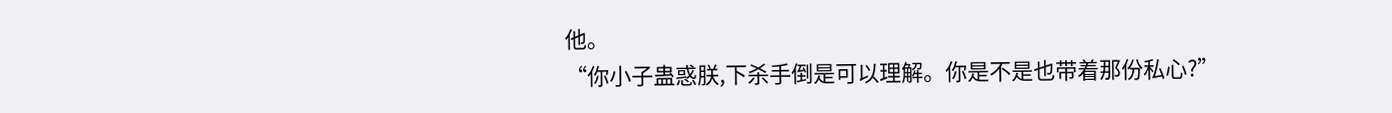他。
“你小子蛊惑朕,下杀手倒是可以理解。你是不是也带着那份私心?”